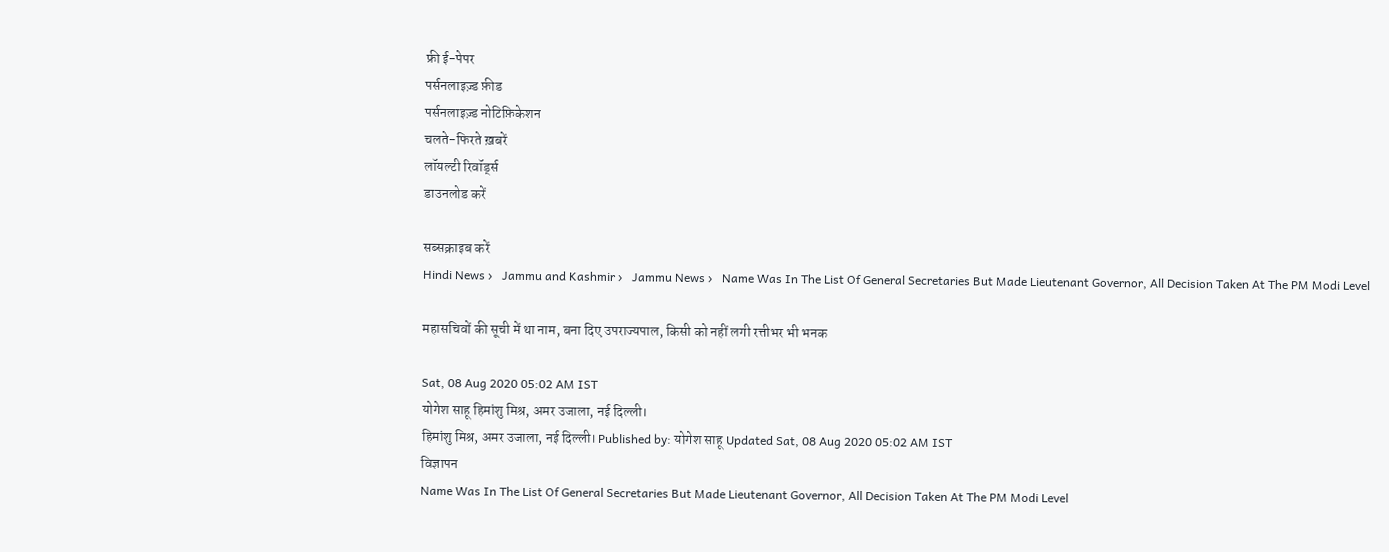फ्री ई-पेपर
पर्सनलाइज़्ड फ़ीड
पर्सनलाइज़्ड नोटिफ़िकेशन
चलते-फिरते ख़बरें
लॉयल्टी रिवॉर्ड्स
डाउनलोड करें

सब्सक्राइब करें
Hindi News ›   Jammu and Kashmir ›   Jammu News ›   Name Was In The List Of General Secretaries But Made Lieutenant Governor, All Decision Taken At The PM Modi Level

महासचिवों की सूची में था नाम, बना दिए उपराज्यपाल, किसी को नहीं लगी रत्तीभर भी भनक

Sat, 08 Aug 2020 05:02 AM IST
योगेश साहू हिमांशु मिश्र, अमर उजाला, नई दिल्ली।
हिमांशु मिश्र, अमर उजाला, नई दिल्ली। Published by: योगेश साहू Updated Sat, 08 Aug 2020 05:02 AM IST
विज्ञापन
Name Was In The List Of General Secretaries But Made Lieutenant Governor, All Decision Taken At The PM Modi Level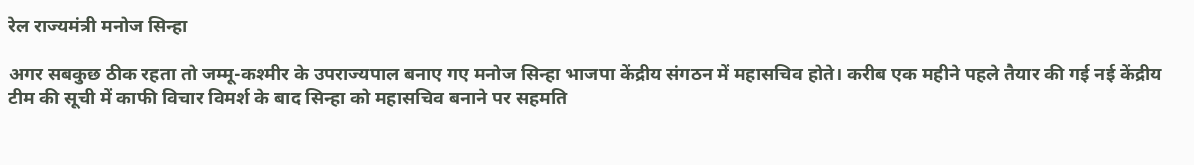रेल राज्यमंत्री मनोज सिन्हा

अगर सबकुछ ठीक रहता तो जम्मू-कश्मीर के उपराज्यपाल बनाए गए मनोज सिन्हा भाजपा केंद्रीय संगठन में महासचिव होते। करीब एक महीने पहले तैयार की गई नई केंद्रीय टीम की सूची में काफी विचार विमर्श के बाद सिन्हा को महासचिव बनाने पर सहमति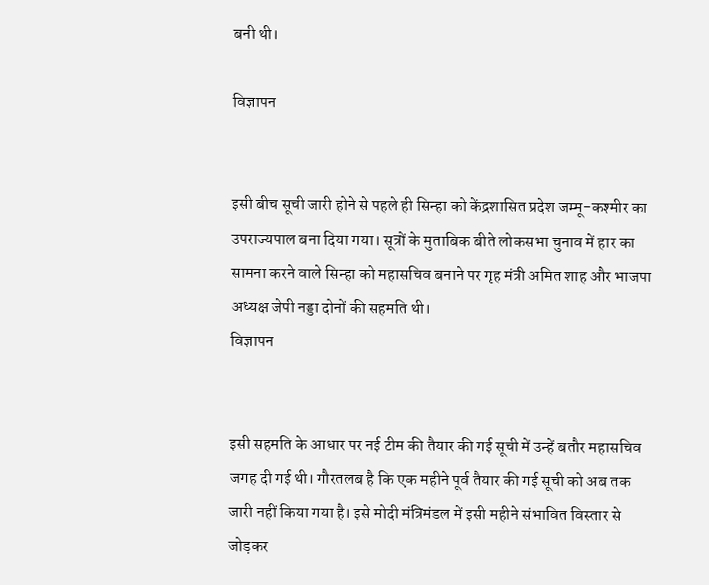बनी थी।

विज्ञापन


इसी बीच सूची जारी होने से पहले ही सिन्हा को केंद्रशासित प्रदेश जम्मू-कश्मीर का उपराज्यपाल बना दिया गया। सूत्रों के मुताबिक बीते लोकसभा चुनाव में हार का सामना करने वाले सिन्हा को महासचिव बनाने पर गृह मंत्री अमित शाह और भाजपा अध्यक्ष जेपी नड्डा दोनों की सहमति थी।
विज्ञापन


इसी सहमति के आधार पर नई टीम की तैयार की गई सूची में उन्हें बतौर महासचिव जगह दी गई थी। गौरतलब है कि एक महीने पूर्व तैयार की गई सूची को अब तक जारी नहीं किया गया है। इसे मोदी मंत्रिमंडल में इसी महीने संभावित विस्तार से जोड़कर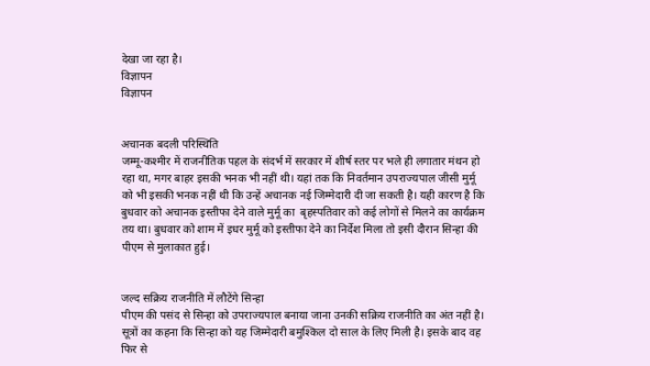देखा जा रहा है।
विज्ञापन
विज्ञापन


अचानक बदली परिस्थिति
जम्मू-कश्मीर में राजनीतिक पहल के संदर्भ में सरकार में शीर्ष स्तर पर भले ही लगातार मंथन हो रहा था, मगर बाहर इसकी भनक भी नहीं थी। यहां तक कि निवर्तमान उपराज्यपाल जीसी मुर्मू को भी इसकी भनक नहीं थी कि उन्हें अचानक नई जिम्मेदारी दी जा सकती है। यही कारण है कि बुधवार को अचानक इस्तीफा देने वाले मुर्मू का  बृहस्पतिवार को कई लोगों से मिलने का कार्यक्रम तय था। बुधवार को शाम में इधर मुर्मू को इस्तीफा देने का निर्देश मिला तो इसी दौरान सिन्हा की पीएम से मुलाकात हुई।


जल्द सक्रिय राजनीति में लौटेंगे सिन्हा
पीएम की पसंद से सिन्हा को उपराज्यपाल बनाया जाना उनकी सक्रिय राजनीति का अंत नहीं है। सूत्रों का कहना कि सिन्हा को यह जिम्मेदारी बमुश्किल दो साल के लिए मिली है। इसके बाद वह फिर से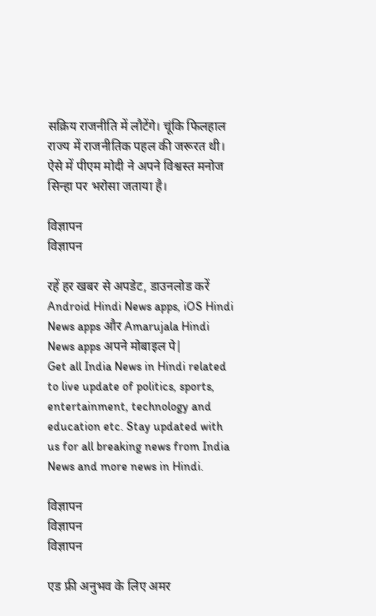सक्रिय राजनीति में लौटेंगे। चूंकि फिलहाल राज्य में राजनीतिक पहल की जरूरत थी। ऐसे में पीएम मोदी ने अपने विश्वस्त मनोज सिन्हा पर भरोसा जताया है।

विज्ञापन
विज्ञापन

रहें हर खबर से अपडेट, डाउनलोड करें Android Hindi News apps, iOS Hindi News apps और Amarujala Hindi News apps अपने मोबाइल पे|
Get all India News in Hindi related to live update of politics, sports, entertainment, technology and education etc. Stay updated with us for all breaking news from India News and more news in Hindi.

विज्ञापन
विज्ञापन
विज्ञापन

एड फ्री अनुभव के लिए अमर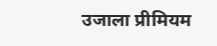उजाला प्रीमियम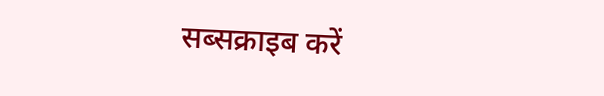सब्सक्राइब करें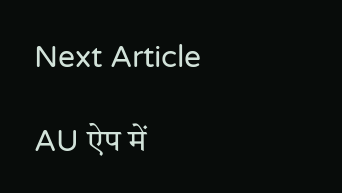Next Article

AU ऐप में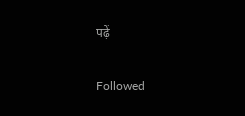पढ़ें

Followed